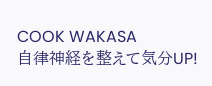COOK WAKASA
自律神経を整えて気分UP!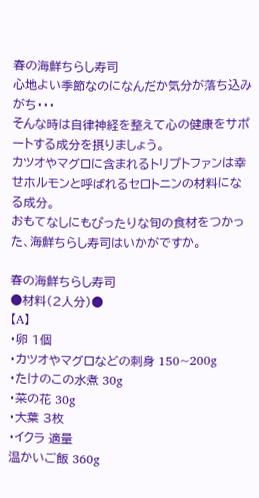春の海鮮ちらし寿司
心地よい季節なのになんだか気分が落ち込みがち・・・
そんな時は自律神経を整えて心の健康をサポートする成分を摂りましょう。
カツオやマグロに含まれるトリプトファンは幸せホルモンと呼ばれるセロトニンの材料になる成分。
おもてなしにもぴったりな旬の食材をつかった、海鮮ちらし寿司はいかがですか。

春の海鮮ちらし寿司
●材料(2人分)●
【A】
・卵 1個
・カツオやマグロなどの刺身 150~200g
・たけのこの水煮 30g
・菜の花 30g
・大葉 3枚
・イクラ 適量
温かいご飯 360g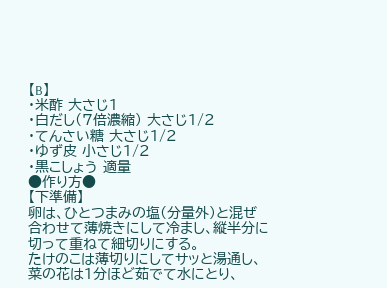【B】
・米酢 大さじ1
・白だし(7倍濃縮) 大さじ1/2
・てんさい糖 大さじ1/2
・ゆず皮 小さじ1/2
・黒こしょう 適量
●作り方●
【下準備】
卵は、ひとつまみの塩(分量外)と混ぜ合わせて薄焼きにして冷まし、縦半分に切って重ねて細切りにする。
たけのこは薄切りにしてサッと湯通し、菜の花は1分ほど茹でて水にとり、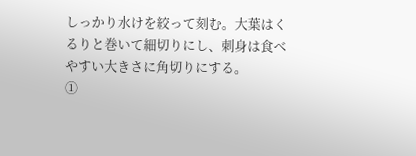しっかり水けを絞って刻む。大葉はくるりと巻いて細切りにし、刺身は食べやすい大きさに角切りにする。
①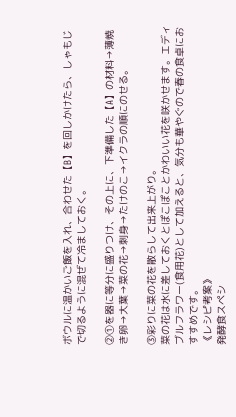ボウルに温かいご飯を入れ、合わせた【B】を回しかけたら、しゃもじで切るように混ぜて冷ましておく。

②①を器に等分に盛りつけ、その上に、下準備した【A】の材料→薄焼き卵→大葉→菜の花→刺身→たけのこ→イクラの順にのせる。

③彩りに菜の花を散らして出来上がり。
菜の花は水に差しておくとぽこぽことかわいい花を咲かせます。エディブルフラワー(食用花)として加えると、気分も華やぐので春の食卓におすすめです。
《レシピ考案》
発酵食スペシ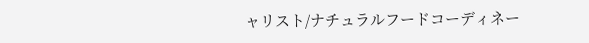ャリスト/ナチュラルフードコーディネー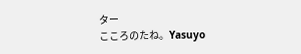ター
こころのたね。Yasuyo